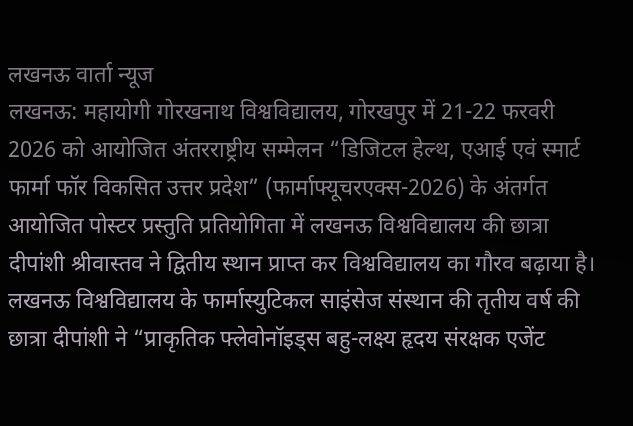लखनऊ वार्ता न्यूज
लखनऊ: महायोगी गोरखनाथ विश्वविद्यालय, गोरखपुर में 21-22 फरवरी 2026 को आयोजित अंतरराष्ट्रीय सम्मेलन “डिजिटल हेल्थ, एआई एवं स्मार्ट फार्मा फॉर विकसित उत्तर प्रदेश” (फार्माफ्यूचरएक्स-2026) के अंतर्गत आयोजित पोस्टर प्रस्तुति प्रतियोगिता में लखनऊ विश्वविद्यालय की छात्रा दीपांशी श्रीवास्तव ने द्वितीय स्थान प्राप्त कर विश्वविद्यालय का गौरव बढ़ाया है।
लखनऊ विश्वविद्यालय के फार्मास्युटिकल साइंसेज संस्थान की तृतीय वर्ष की छात्रा दीपांशी ने “प्राकृतिक फ्लेवोनॉइड्स बहु-लक्ष्य हृदय संरक्षक एजेंट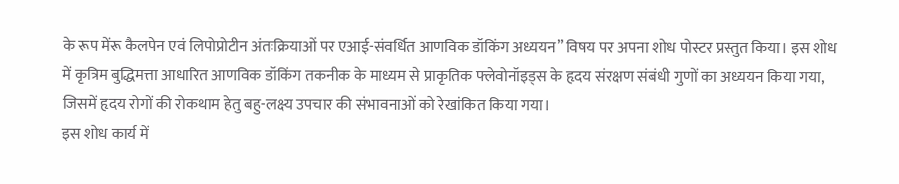के रूप मेंरू कैलपेन एवं लिपोप्रोटीन अंतःक्रियाओं पर एआई-संवर्धित आणविक डॉकिंग अध्ययन” विषय पर अपना शोध पोस्टर प्रस्तुत किया। इस शोध में कृत्रिम बुद्धिमत्ता आधारित आणविक डॉकिंग तकनीक के माध्यम से प्राकृतिक फ्लेवोनॉइड्स के हृदय संरक्षण संबंधी गुणों का अध्ययन किया गया, जिसमें हृदय रोगों की रोकथाम हेतु बहु-लक्ष्य उपचार की संभावनाओं को रेखांकित किया गया।
इस शोध कार्य में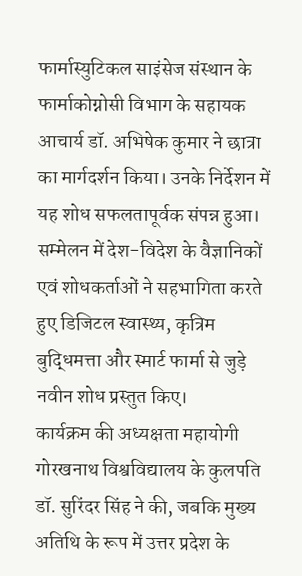फार्मास्युटिकल साइंसेज संस्थान के फार्माकोग्नोसी विभाग के सहायक आचार्य डॉ. अभिषेक कुमार ने छात्रा का मार्गदर्शन किया। उनके निर्देशन में यह शोध सफलतापूर्वक संपन्न हुआ। सम्मेलन में देश-विदेश के वैज्ञानिकों एवं शोधकर्ताओं ने सहभागिता करते हुए डिजिटल स्वास्थ्य, कृत्रिम बुद्धिमत्ता और स्मार्ट फार्मा से जुड़े नवीन शोध प्रस्तुत किए।
कार्यक्रम की अध्यक्षता महायोगी गोरखनाथ विश्वविद्यालय के कुलपति डॉ. सुरिंदर सिंह ने की, जबकि मुख्य अतिथि के रूप में उत्तर प्रदेश के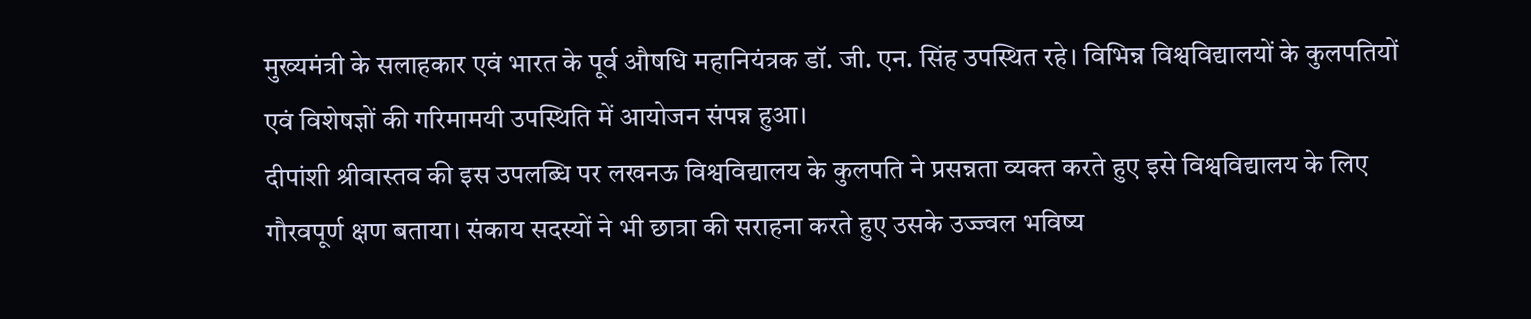मुख्यमंत्री के सलाहकार एवं भारत के पूर्व औषधि महानियंत्रक डॉ. जी. एन. सिंह उपस्थित रहे। विभिन्न विश्वविद्यालयों के कुलपतियों एवं विशेषज्ञों की गरिमामयी उपस्थिति में आयोजन संपन्न हुआ।
दीपांशी श्रीवास्तव की इस उपलब्धि पर लखनऊ विश्वविद्यालय के कुलपति ने प्रसन्नता व्यक्त करते हुए इसे विश्वविद्यालय के लिए गौरवपूर्ण क्षण बताया। संकाय सदस्यों ने भी छात्रा की सराहना करते हुए उसके उज्ज्वल भविष्य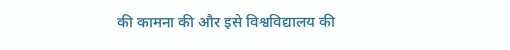की कामना की और इसे विश्वविद्यालय की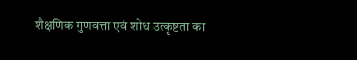शैक्षणिक गुणवत्ता एवं शोध उत्कृष्टता का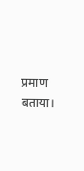प्रमाण बताया।